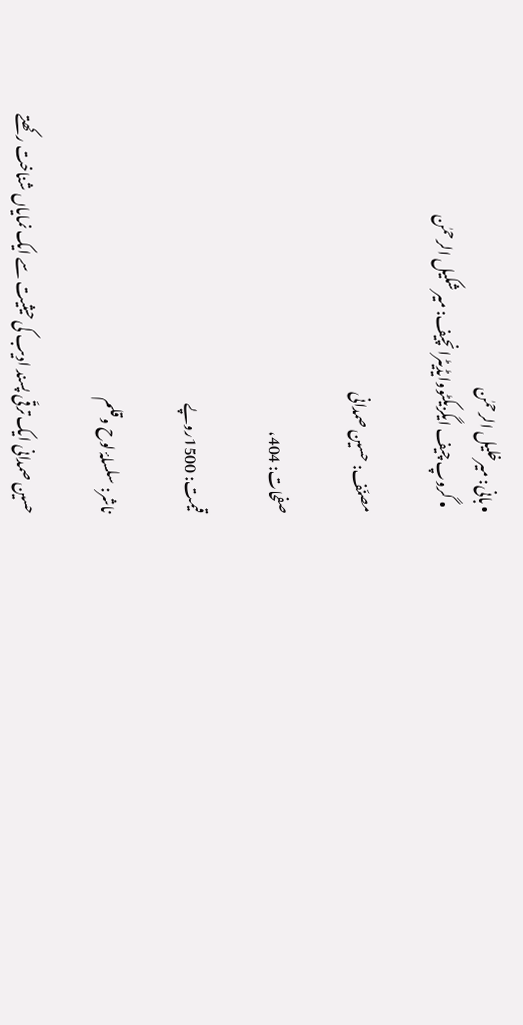• بانی: میرخلیل الرحمٰن
  • گروپ چیف ایگزیکٹووایڈیٹرانچیف: میر شکیل الرحمٰن

مصنّف: حسین صمدانی

صفحات: 404،

قیمت: 1500روپے

ناشر: سلسلۂ لوح وقلم

حسین صمدانی ایک ترقّی پسند ادیب کی حیثیت سے ایک نمایاں شناخت رکھتے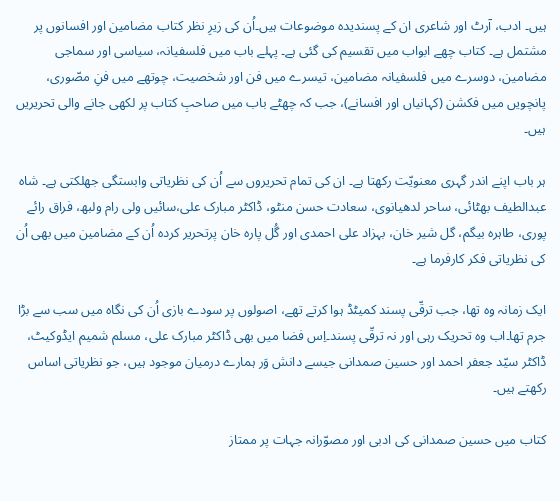ہیں۔ ادب، آرٹ اور شاعری ان کے پسندیدہ موضوعات ہیں۔اُن کی زیرِ نظر کتاب مضامین اور افسانوں پر مشتمل ہے۔ کتاب چھے ابواب میں تقسیم کی گئی ہے۔ پہلے باب میں فلسفیانہ، سیاسی اور سماجی مضامین، دوسرے میں فلسفیانہ مضامین، تیسرے میں فن اور شخصیت، چوتھے میں فنِ مصّوری، پانچویں میں فکشن (کہانیاں اور افسانے)، جب کہ چھٹے باب میں صاحبِ کتاب پر لکھی جانے والی تحریریں ہیں۔

ہر باب اپنے اندر گہری معنویّت رکھتا ہے۔ ان کی تمام تحریروں سے اُن کی نظریاتی وابستگی جھلکتی ہے۔ شاہ عبدالطیف بھٹائی، ساحر لدھیانوی، سعادت حسن منٹو، ڈاکٹر مبارک علی،سائیں ولی رام ولبھ، فراق رائے پوری، طاہرہ بیگم، گل شیر خان، بہزاد علی احمدی اور گُل پارہ خان پرتحریر کردہ اُن کے مضامین میں بھی اُن کی نظریاتی فکر کارفرما ہے۔

ایک زمانہ وہ تھا، جب ترقّی پسند کمیٹڈ ہوا کرتے تھے، اصولوں پر سودے بازی اُن کی نگاہ میں سب سے بڑا جرم تھا۔اب وہ تحریک رہی اور نہ ترقّی پسند۔اِس فضا میں بھی ڈاکٹر مبارک علی، مسلم شمیم ایڈوکیٹ، ڈاکٹر سیّد جعفر احمد اور حسین صمدانی جیسے دانش وَر ہمارے درمیان موجود ہیں، جو نظریاتی اساس رکھتے ہیں۔

کتاب میں حسین صمدانی کی ادبی اور مصوّرانہ جہات پر ممتاز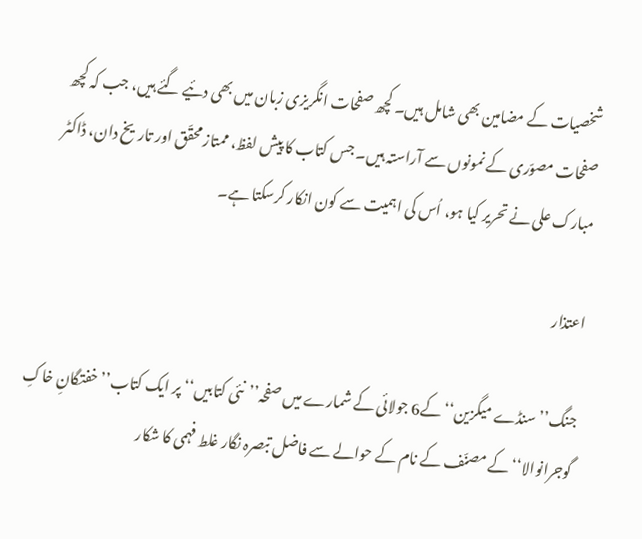شخصیات کے مضامین بھی شامل ہیں۔ کچھ صفحات انگریزی زبان میں بھی دئیے گئے ہیں، جب کہ کچھ صفحات مصوّری کے نمونوں سے آراستہ ہیں۔ جس کتاب کا پیش لفظ، ممتاز محقّق اور تاریخ دان، ڈاکٹر مبارک علی نے تحریر کیا ہو، اُس کی اہمیت سے کون انکار کرسکتا ہے۔

اعتذار

جنگ’’ سنڈے میگزین‘‘ کے6 جولائی کے شمارے میں صفحہ’’نئی کتابیں‘‘ پر ایک کتاب’’ خفتگانِ خاکِ گوجرانوالا‘‘ کے مصنّف کے نام کے حوالے سے فاضل تبصرہ نگار غلط فہمی کا شکار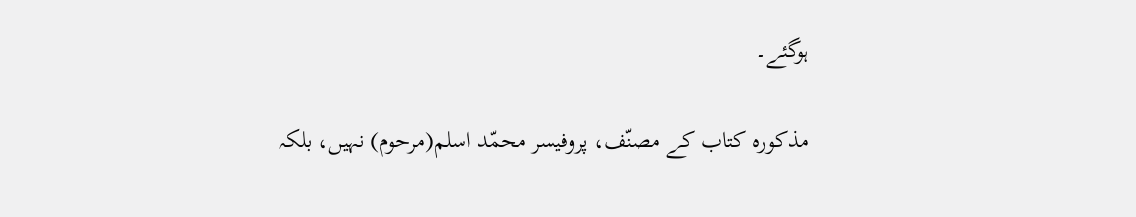ہوگئے۔

مذکورہ کتاب کے مصنّف، پروفیسر محمّد اسلم(مرحوم) نہیں، بلکہ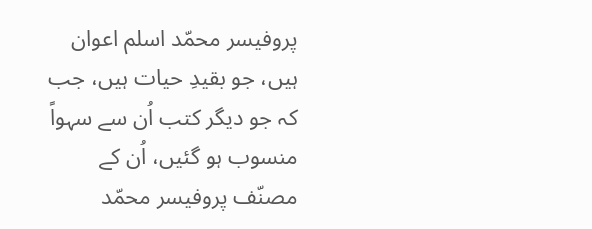پروفیسر محمّد اسلم اعوان ہیں، جو بقیدِ حیات ہیں، جب کہ جو دیگر کتب اُن سے سہواً منسوب ہو گئیں، اُن کے مصنّف پروفیسر محمّد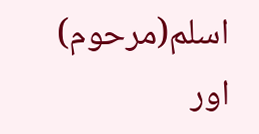اسلم(مرحوم) اور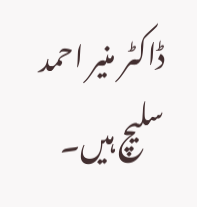ڈاکٹر منیر احمد سلیچ ہیں۔